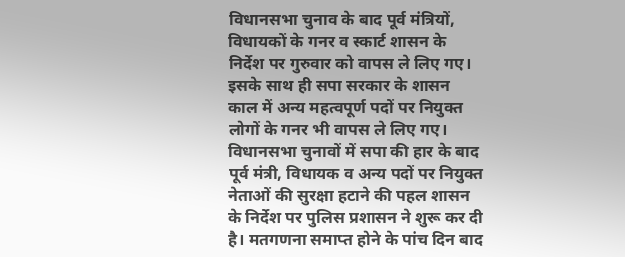विधानसभा चुनाव के बाद पूर्व मंत्रियों, विधायकों के गनर व स्कार्ट शासन के निर्देश पर गुरुवार को वापस ले लिए गए। इसके साथ ही सपा सरकार के शासन काल में अन्य महत्वपूर्ण पदों पर नियुक्त लोगों के गनर भी वापस ले लिए गए।
विधानसभा चुनावों में सपा की हार के बाद पूर्व मंत्री, विधायक व अन्य पदों पर नियुक्त नेताओं की सुरक्षा हटाने की पहल शासन के निर्देश पर पुलिस प्रशासन ने शुरू कर दी है। मतगणना समाप्त होने के पांच दिन बाद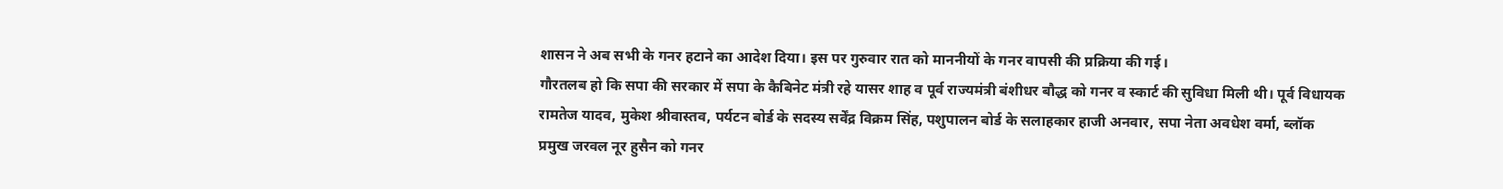शासन ने अब सभी के गनर हटाने का आदेश दिया। इस पर गुरुवार रात को माननीयों के गनर वापसी की प्रक्रिया की गई।
गौरतलब हो कि सपा की सरकार में सपा के कैबिनेट मंत्री रहे यासर शाह व पूर्व राज्यमंत्री बंशीधर बौद्ध को गनर व स्कार्ट की सुविधा मिली थी। पूर्व विधायक रामतेज यादव, मुकेश श्रीवास्तव, पर्यटन बोर्ड के सदस्य सर्वेंद्र विक्रम सिंह, पशुपालन बोर्ड के सलाहकार हाजी अनवार, सपा नेता अवधेश वर्मा, ब्लॉक प्रमुख जरवल नूर हुसैन को गनर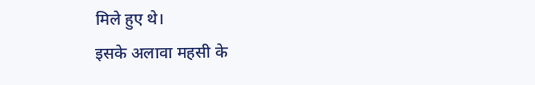मिले हुए थे।
इसके अलावा महसी के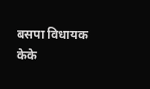बसपा विधायक केके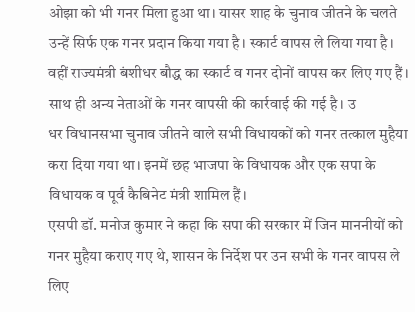ओझा को भी गनर मिला हुआ था। यासर शाह के चुनाव जीतने के चलते उन्हें सिर्फ एक गनर प्रदान किया गया है। स्कार्ट वापस ले लिया गया है।
वहीं राज्यमंत्री बंशीधर बौद्ध का स्कार्ट व गनर दोनों वापस कर लिए गए हैं। साथ ही अन्य नेताओं के गनर वापसी की कार्रवाई की गई है। उ
धर विधानसभा चुनाव जीतने वाले सभी विधायकों को गनर तत्काल मुहैया करा दिया गया था। इनमें छह भाजपा के विधायक और एक सपा के विधायक व पूर्व कैबिनेट मंत्री शामिल हैं।
एसपी डॉ. मनोज कुमार ने कहा कि सपा की सरकार में जिन माननीयों को गनर मुहैया कराए गए थे, शासन के निर्देश पर उन सभी के गनर वापस ले लिए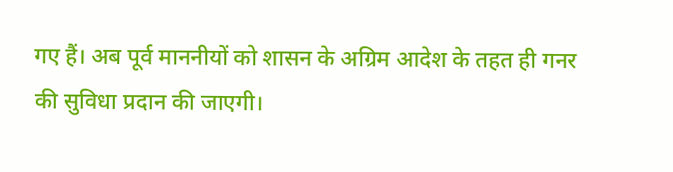गए हैं। अब पूर्व माननीयों को शासन के अग्रिम आदेश के तहत ही गनर की सुविधा प्रदान की जाएगी।